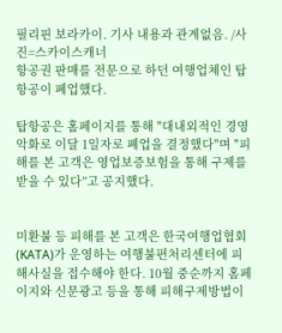필리핀 보라카이. 기사 내용과 관계없음. /사진=스카이스캐너
항공권 판매를 전문으로 하던 여행업체인 탑항공이 폐업했다.

탑항공은 홈페이지를 통해 "대내외적인 경영악화로 이달 1일자로 폐업을 결정했다"며 "피해를 본 고객은 영업보증보험을 통해 구제를 받을 수 있다”고 공지했다.


미환불 등 피해를 본 고객은 한국여행업협회(KATA)가 운영하는 여행불편처리센터에 피해사실을 접수해야 한다. 10월 중순까지 홈페이지와 신문광고 등을 통해 피해구제방법이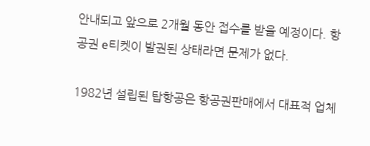안내되고 앞으로 2개월 동안 접수를 받을 예정이다. 항공권 e티켓이 발권된 상태라면 문제가 없다.

1982년 설립된 탑항공은 항공권판매에서 대표적 업체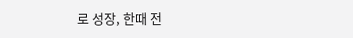로 성장, 한때 전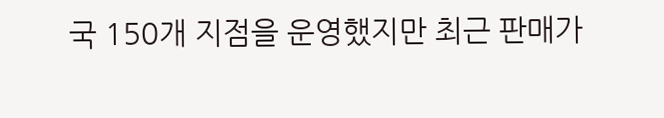국 150개 지점을 운영했지만 최근 판매가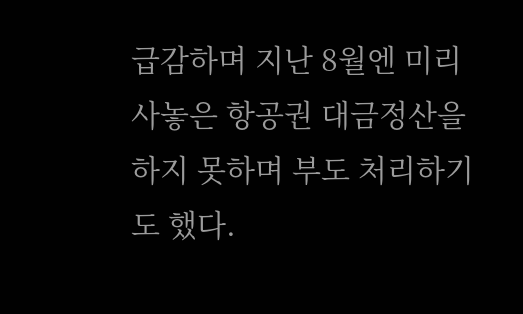급감하며 지난 8월엔 미리 사놓은 항공권 대금정산을 하지 못하며 부도 처리하기도 했다.